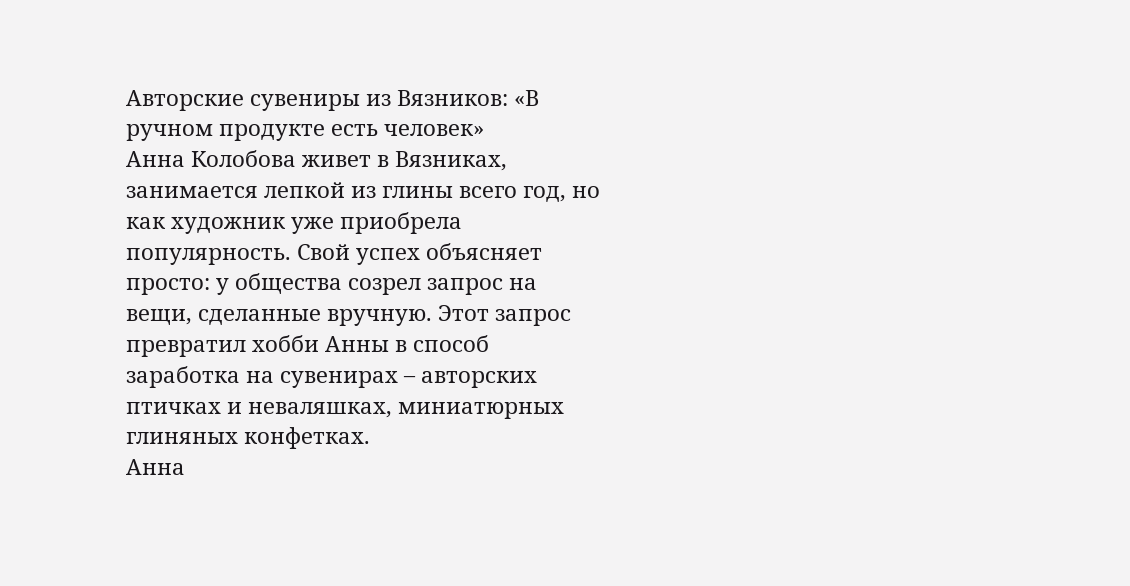Авторские сувениры из Вязников: «В ручном продукте есть человек»
Анна Колобова живет в Вязниках, занимается лепкой из глины всего год, но как художник уже приобрела популярность. Свой успех объясняет просто: у общества созрел запрос на вещи, сделанные вручную. Этот запрос превратил хобби Анны в способ заработка на сувенирах – авторских птичках и неваляшках, миниатюрных глиняных конфетках.
Анна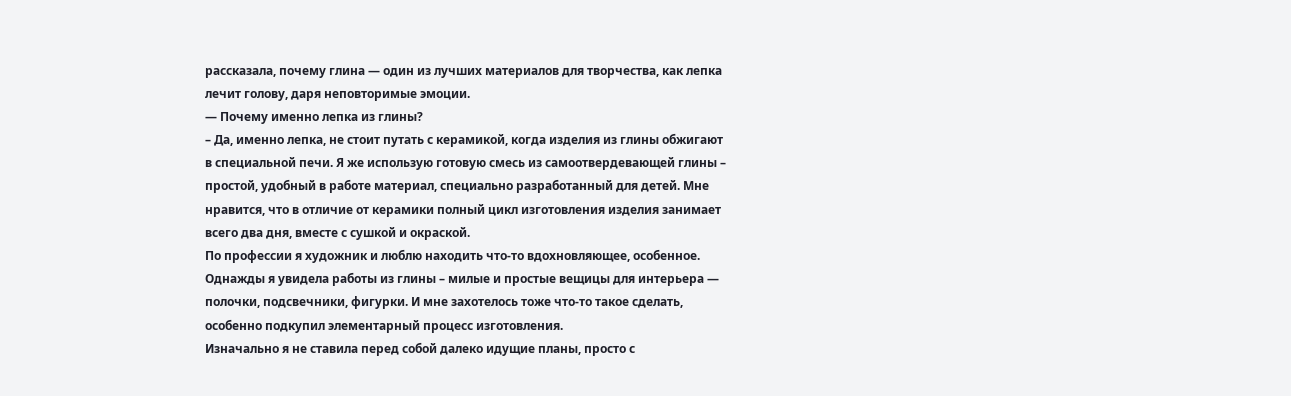рассказала, почему глина — один из лучших материалов для творчества, как лепка лечит голову, даря неповторимые эмоции.
— Почему именно лепка из глины?
– Да, именно лепка, не стоит путать с керамикой, когда изделия из глины обжигают в специальной печи. Я же использую готовую смесь из самоотвердевающей глины – простой, удобный в работе материал, специально разработанный для детей. Мне нравится, что в отличие от керамики полный цикл изготовления изделия занимает всего два дня, вместе с сушкой и окраской.
По профессии я художник и люблю находить что-то вдохновляющее, особенное. Однажды я увидела работы из глины – милые и простые вещицы для интерьера — полочки, подсвечники, фигурки. И мне захотелось тоже что-то такое сделать, особенно подкупил элементарный процесс изготовления.
Изначально я не ставила перед собой далеко идущие планы, просто с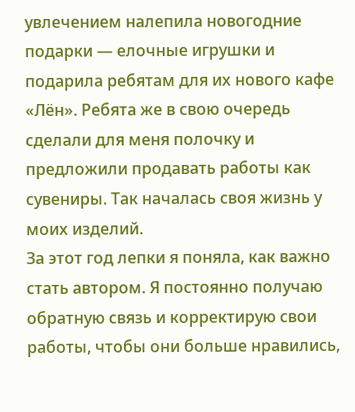увлечением налепила новогодние подарки — елочные игрушки и подарила ребятам для их нового кафе «Лён». Ребята же в свою очередь сделали для меня полочку и предложили продавать работы как сувениры. Так началась своя жизнь у моих изделий.
За этот год лепки я поняла, как важно стать автором. Я постоянно получаю обратную связь и корректирую свои работы, чтобы они больше нравились,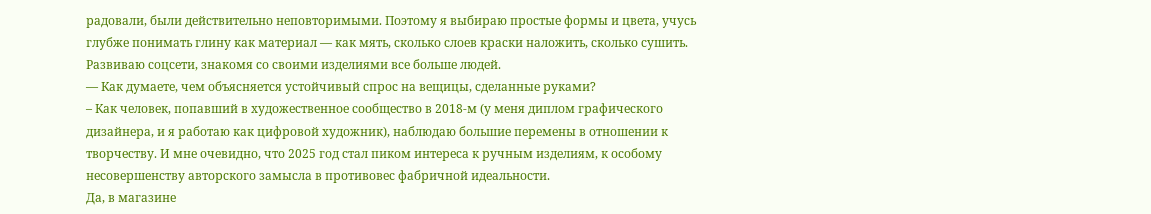радовали, были действительно неповторимыми. Поэтому я выбираю простые формы и цвета, учусь глубже понимать глину как материал — как мять, сколько слоев краски наложить, сколько сушить. Развиваю соцсети, знакомя со своими изделиями все больше людей.
— Как думаете, чем объясняется устойчивый спрос на вещицы, сделанные руками?
– Как человек, попавший в художественное сообщество в 2018-м (у меня диплом графического дизайнера, и я работаю как цифровой художник), наблюдаю большие перемены в отношении к творчеству. И мне очевидно, что 2025 год стал пиком интереса к ручным изделиям, к особому несовершенству авторского замысла в противовес фабричной идеальности.
Да, в магазине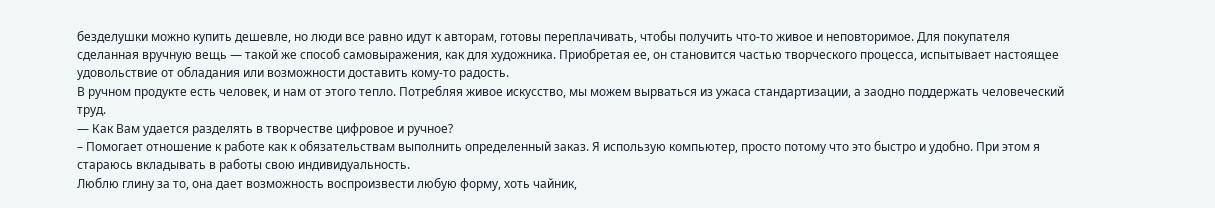безделушки можно купить дешевле, но люди все равно идут к авторам, готовы переплачивать, чтобы получить что-то живое и неповторимое. Для покупателя сделанная вручную вещь — такой же способ самовыражения, как для художника. Приобретая ее, он становится частью творческого процесса, испытывает настоящее удовольствие от обладания или возможности доставить кому-то радость.
В ручном продукте есть человек, и нам от этого тепло. Потребляя живое искусство, мы можем вырваться из ужаса стандартизации, а заодно поддержать человеческий труд.
— Как Вам удается разделять в творчестве цифровое и ручное?
– Помогает отношение к работе как к обязательствам выполнить определенный заказ. Я использую компьютер, просто потому что это быстро и удобно. При этом я стараюсь вкладывать в работы свою индивидуальность.
Люблю глину за то, она дает возможность воспроизвести любую форму, хоть чайник,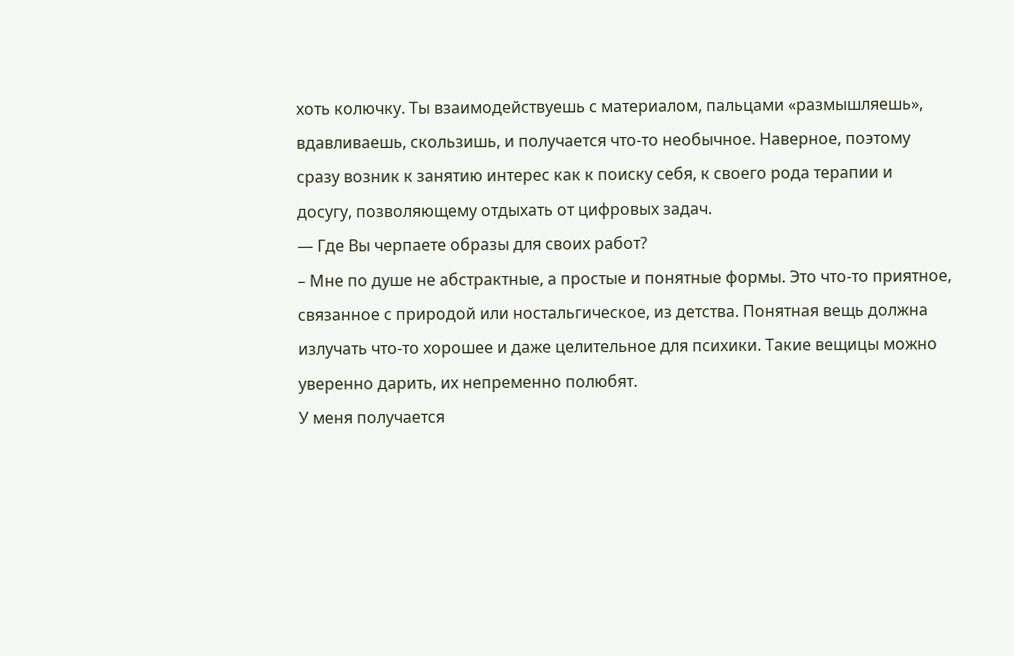хоть колючку. Ты взаимодействуешь с материалом, пальцами «размышляешь», вдавливаешь, скользишь, и получается что-то необычное. Наверное, поэтому сразу возник к занятию интерес как к поиску себя, к своего рода терапии и досугу, позволяющему отдыхать от цифровых задач.
— Где Вы черпаете образы для своих работ?
– Мне по душе не абстрактные, а простые и понятные формы. Это что-то приятное, связанное с природой или ностальгическое, из детства. Понятная вещь должна излучать что-то хорошее и даже целительное для психики. Такие вещицы можно уверенно дарить, их непременно полюбят.
У меня получается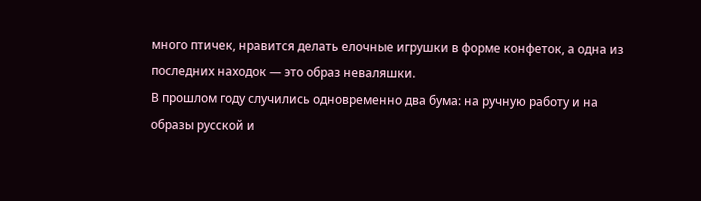много птичек, нравится делать елочные игрушки в форме конфеток, а одна из последних находок — это образ неваляшки.
В прошлом году случились одновременно два бума: на ручную работу и на образы русской и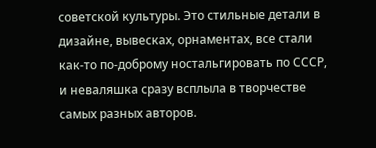советской культуры. Это стильные детали в дизайне, вывесках, орнаментах, все стали как-то по-доброму ностальгировать по СССР, и неваляшка сразу всплыла в творчестве самых разных авторов.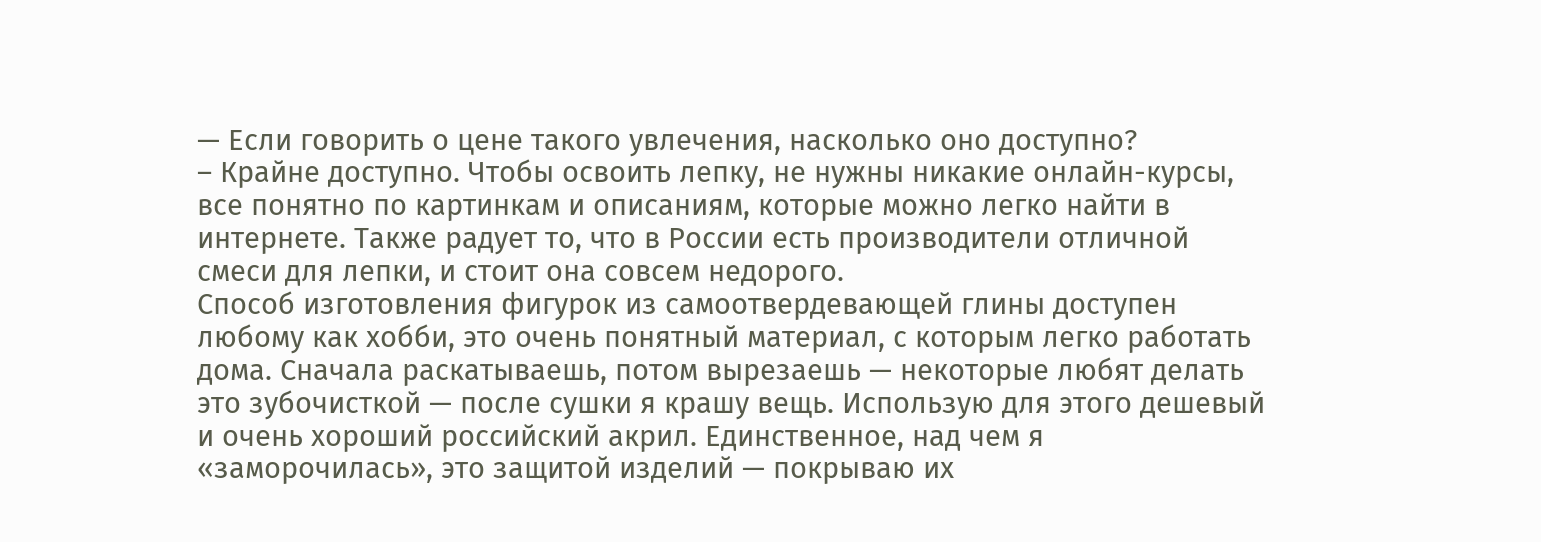— Если говорить о цене такого увлечения, насколько оно доступно?
– Крайне доступно. Чтобы освоить лепку, не нужны никакие онлайн-курсы, все понятно по картинкам и описаниям, которые можно легко найти в интернете. Также радует то, что в России есть производители отличной смеси для лепки, и стоит она совсем недорого.
Способ изготовления фигурок из самоотвердевающей глины доступен любому как хобби, это очень понятный материал, с которым легко работать дома. Сначала раскатываешь, потом вырезаешь — некоторые любят делать это зубочисткой — после сушки я крашу вещь. Использую для этого дешевый и очень хороший российский акрил. Единственное, над чем я «заморочилась», это защитой изделий — покрываю их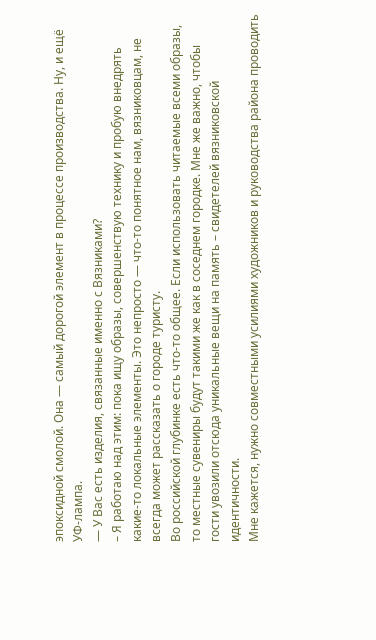эпоксидной смолой. Она — самый дорогой элемент в процессе производства. Ну, и ещё УФ-лампа.
— У Вас есть изделия, связанные именно с Вязниками?
– Я работаю над этим: пока ищу образы, совершенствую технику и пробую внедрять какие-то локальные элементы. Это непросто — что-то понятное нам, вязниковцам, не всегда может рассказать о городе туристу.
Во российской глубинке есть что-то общее. Если использовать читаемые всеми образы, то местные сувениры будут такими же как в соседнем городке. Мне же важно, чтобы гости увозили отсюда уникальные вещи на память – свидетелей вязниковской идентичности.
Мне кажется, нужно совместными усилиями художников и руководства района проводить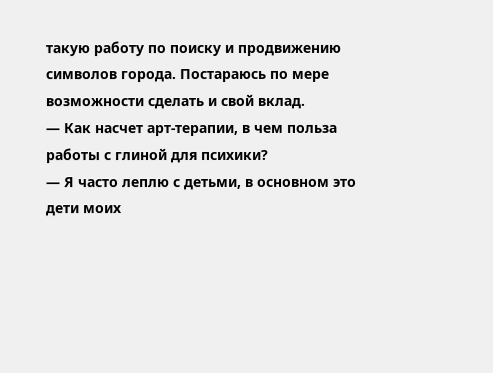такую работу по поиску и продвижению символов города. Постараюсь по мере возможности сделать и свой вклад.
— Как насчет арт-терапии, в чем польза работы с глиной для психики?
— Я часто леплю с детьми, в основном это дети моих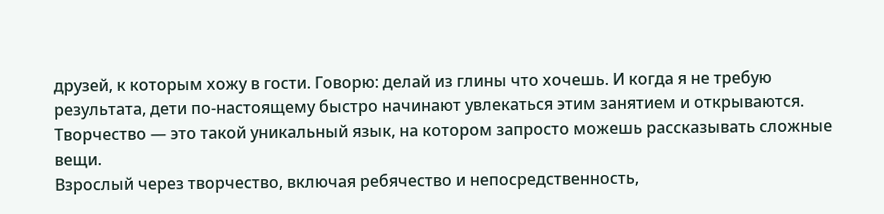друзей, к которым хожу в гости. Говорю: делай из глины что хочешь. И когда я не требую результата, дети по-настоящему быстро начинают увлекаться этим занятием и открываются. Творчество — это такой уникальный язык, на котором запросто можешь рассказывать сложные вещи.
Взрослый через творчество, включая ребячество и непосредственность,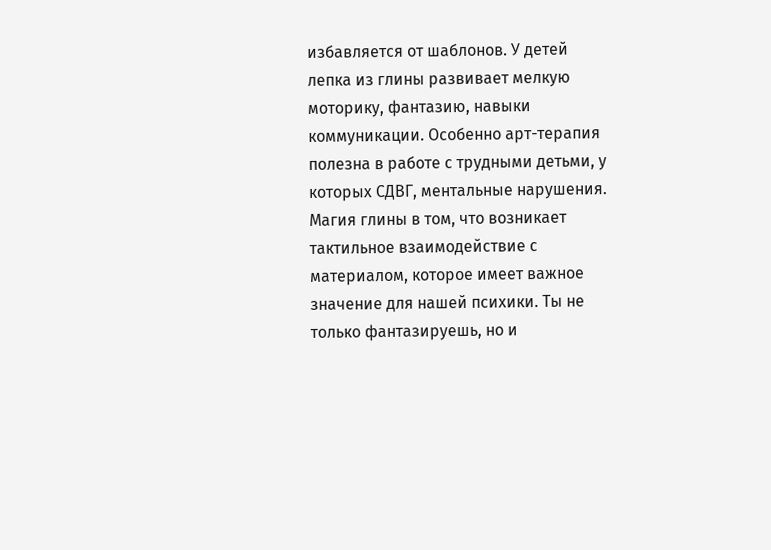избавляется от шаблонов. У детей лепка из глины развивает мелкую моторику, фантазию, навыки коммуникации. Особенно арт-терапия полезна в работе с трудными детьми, у которых СДВГ, ментальные нарушения.
Магия глины в том, что возникает тактильное взаимодействие с материалом, которое имеет важное значение для нашей психики. Ты не только фантазируешь, но и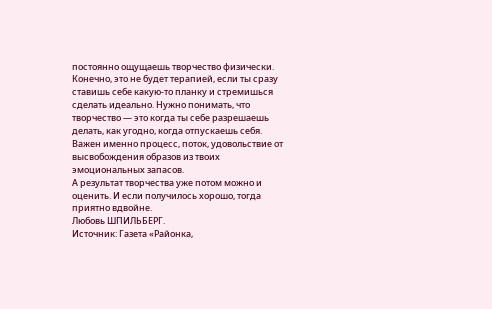постоянно ощущаешь творчество физически.
Конечно, это не будет терапией, если ты сразу ставишь себе какую-то планку и стремишься сделать идеально. Нужно понимать, что творчество — это когда ты себе разрешаешь делать, как угодно, когда отпускаешь себя. Важен именно процесс, поток, удовольствие от высвобождения образов из твоих эмоциональных запасов.
А результат творчества уже потом можно и оценить. И если получилось хорошо, тогда приятно вдвойне.
Любовь ШПИЛЬБЕРГ.
Источник: Газета «Районка,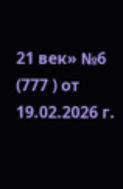21 век» №6 (777 ) от 19.02.2026 г.